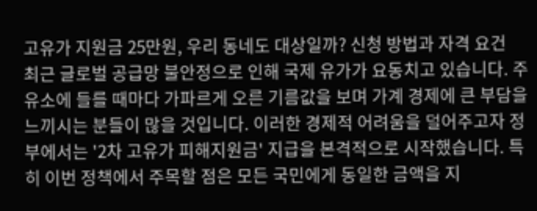고유가 지원금 25만원, 우리 동네도 대상일까? 신청 방법과 자격 요건
최근 글로벌 공급망 불안정으로 인해 국제 유가가 요동치고 있습니다. 주유소에 들를 때마다 가파르게 오른 기름값을 보며 가계 경제에 큰 부담을 느끼시는 분들이 많을 것입니다. 이러한 경제적 어려움을 덜어주고자 정부에서는 '2차 고유가 피해지원금' 지급을 본격적으로 시작했습니다. 특히 이번 정책에서 주목할 점은 모든 국민에게 동일한 금액을 지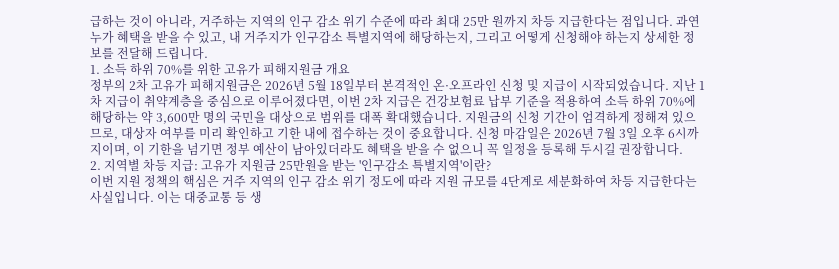급하는 것이 아니라, 거주하는 지역의 인구 감소 위기 수준에 따라 최대 25만 원까지 차등 지급한다는 점입니다. 과연 누가 혜택을 받을 수 있고, 내 거주지가 인구감소 특별지역에 해당하는지, 그리고 어떻게 신청해야 하는지 상세한 정보를 전달해 드립니다.
1. 소득 하위 70%를 위한 고유가 피해지원금 개요
정부의 2차 고유가 피해지원금은 2026년 5월 18일부터 본격적인 온·오프라인 신청 및 지급이 시작되었습니다. 지난 1차 지급이 취약계층을 중심으로 이루어졌다면, 이번 2차 지급은 건강보험료 납부 기준을 적용하여 소득 하위 70%에 해당하는 약 3,600만 명의 국민을 대상으로 범위를 대폭 확대했습니다. 지원금의 신청 기간이 엄격하게 정해져 있으므로, 대상자 여부를 미리 확인하고 기한 내에 접수하는 것이 중요합니다. 신청 마감일은 2026년 7월 3일 오후 6시까지이며, 이 기한을 넘기면 정부 예산이 남아있더라도 혜택을 받을 수 없으니 꼭 일정을 등록해 두시길 권장합니다.
2. 지역별 차등 지급: 고유가 지원금 25만원을 받는 '인구감소 특별지역'이란?
이번 지원 정책의 핵심은 거주 지역의 인구 감소 위기 정도에 따라 지원 규모를 4단계로 세분화하여 차등 지급한다는 사실입니다. 이는 대중교통 등 생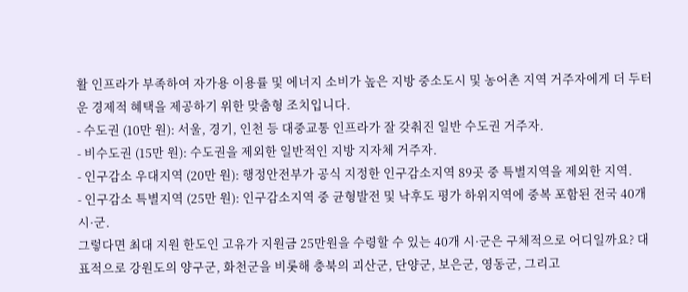활 인프라가 부족하여 자가용 이용률 및 에너지 소비가 높은 지방 중소도시 및 농어촌 지역 거주자에게 더 두터운 경제적 혜택을 제공하기 위한 맞춤형 조치입니다.
- 수도권 (10만 원): 서울, 경기, 인천 등 대중교통 인프라가 잘 갖춰진 일반 수도권 거주자.
- 비수도권 (15만 원): 수도권을 제외한 일반적인 지방 지자체 거주자.
- 인구감소 우대지역 (20만 원): 행정안전부가 공식 지정한 인구감소지역 89곳 중 특별지역을 제외한 지역.
- 인구감소 특별지역 (25만 원): 인구감소지역 중 균형발전 및 낙후도 평가 하위지역에 중복 포함된 전국 40개 시·군.
그렇다면 최대 지원 한도인 고유가 지원금 25만원을 수령할 수 있는 40개 시·군은 구체적으로 어디일까요? 대표적으로 강원도의 양구군, 화천군을 비롯해 충북의 괴산군, 단양군, 보은군, 영동군, 그리고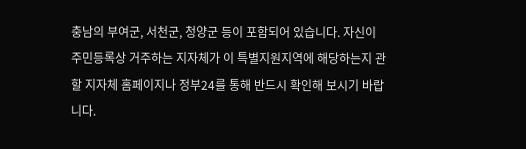충남의 부여군, 서천군, 청양군 등이 포함되어 있습니다. 자신이 주민등록상 거주하는 지자체가 이 특별지원지역에 해당하는지 관할 지자체 홈페이지나 정부24를 통해 반드시 확인해 보시기 바랍니다.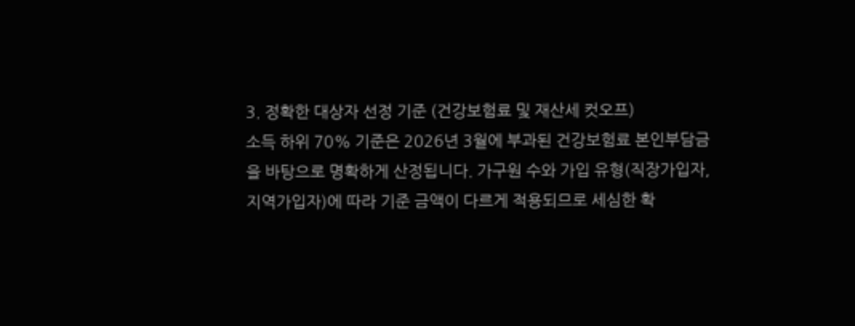3. 정확한 대상자 선정 기준 (건강보험료 및 재산세 컷오프)
소득 하위 70% 기준은 2026년 3월에 부과된 건강보험료 본인부담금을 바탕으로 명확하게 산정됩니다. 가구원 수와 가입 유형(직장가입자, 지역가입자)에 따라 기준 금액이 다르게 적용되므로 세심한 확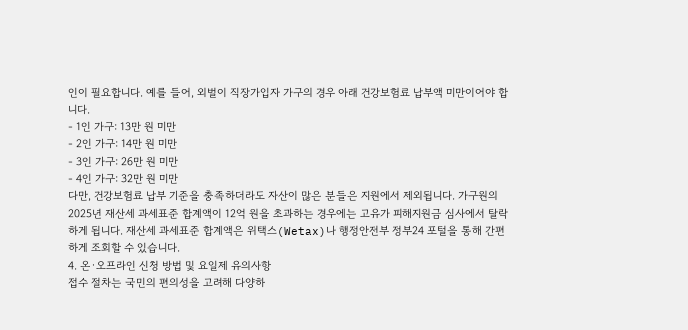인이 필요합니다. 예를 들어, 외벌이 직장가입자 가구의 경우 아래 건강보험료 납부액 미만이어야 합니다.
- 1인 가구: 13만 원 미만
- 2인 가구: 14만 원 미만
- 3인 가구: 26만 원 미만
- 4인 가구: 32만 원 미만
다만, 건강보험료 납부 기준을 충족하더라도 자산이 많은 분들은 지원에서 제외됩니다. 가구원의 2025년 재산세 과세표준 합계액이 12억 원을 초과하는 경우에는 고유가 피해지원금 심사에서 탈락하게 됩니다. 재산세 과세표준 합계액은 위택스(Wetax)나 행정안전부 정부24 포털을 통해 간편하게 조회할 수 있습니다.
4. 온·오프라인 신청 방법 및 요일제 유의사항
접수 절차는 국민의 편의성을 고려해 다양하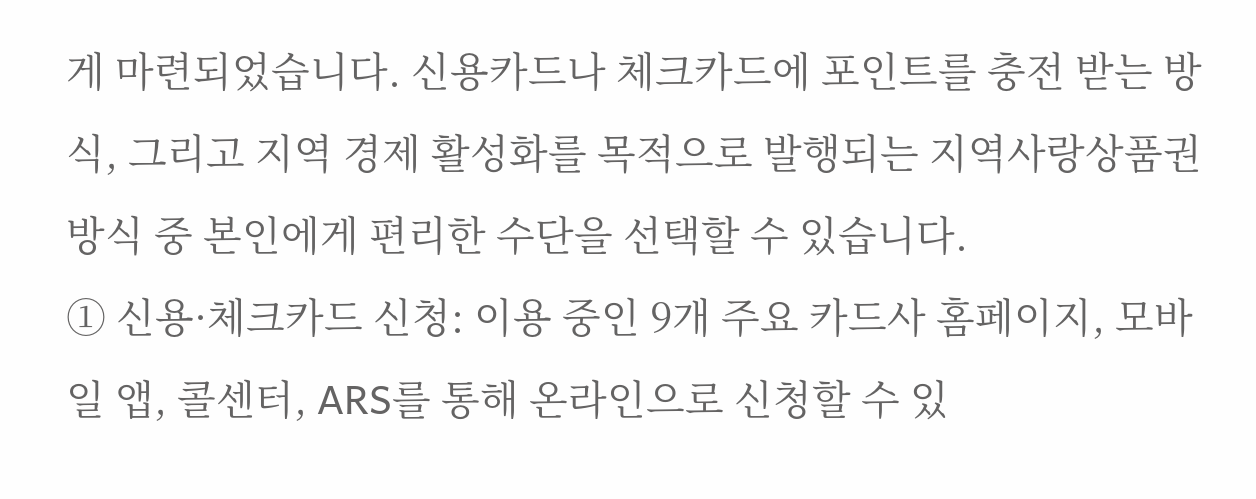게 마련되었습니다. 신용카드나 체크카드에 포인트를 충전 받는 방식, 그리고 지역 경제 활성화를 목적으로 발행되는 지역사랑상품권 방식 중 본인에게 편리한 수단을 선택할 수 있습니다.
① 신용·체크카드 신청: 이용 중인 9개 주요 카드사 홈페이지, 모바일 앱, 콜센터, ARS를 통해 온라인으로 신청할 수 있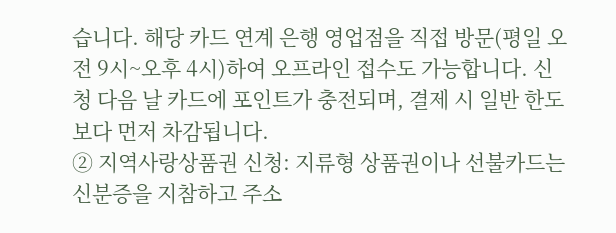습니다. 해당 카드 연계 은행 영업점을 직접 방문(평일 오전 9시~오후 4시)하여 오프라인 접수도 가능합니다. 신청 다음 날 카드에 포인트가 충전되며, 결제 시 일반 한도보다 먼저 차감됩니다.
② 지역사랑상품권 신청: 지류형 상품권이나 선불카드는 신분증을 지참하고 주소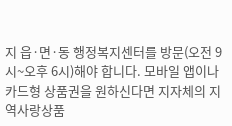지 읍·면·동 행정복지센터를 방문(오전 9시~오후 6시)해야 합니다. 모바일 앱이나 카드형 상품권을 원하신다면 지자체의 지역사랑상품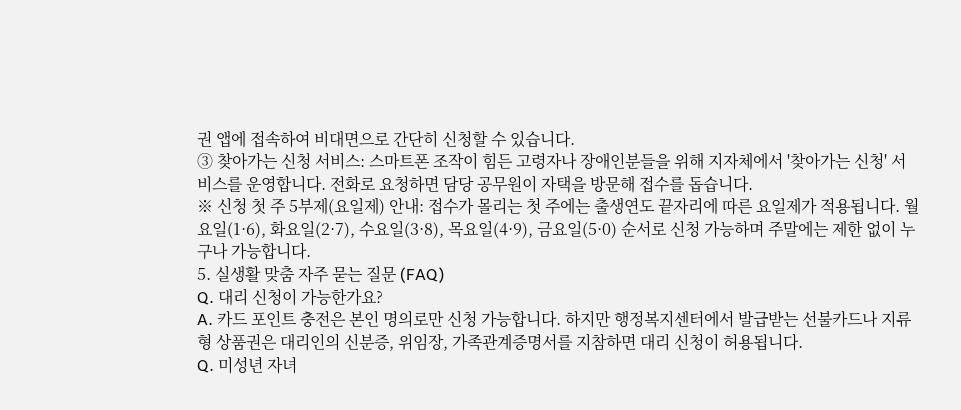권 앱에 접속하여 비대면으로 간단히 신청할 수 있습니다.
③ 찾아가는 신청 서비스: 스마트폰 조작이 힘든 고령자나 장애인분들을 위해 지자체에서 '찾아가는 신청' 서비스를 운영합니다. 전화로 요청하면 담당 공무원이 자택을 방문해 접수를 돕습니다.
※ 신청 첫 주 5부제(요일제) 안내: 접수가 몰리는 첫 주에는 출생연도 끝자리에 따른 요일제가 적용됩니다. 월요일(1·6), 화요일(2·7), 수요일(3·8), 목요일(4·9), 금요일(5·0) 순서로 신청 가능하며 주말에는 제한 없이 누구나 가능합니다.
5. 실생활 맞춤 자주 묻는 질문 (FAQ)
Q. 대리 신청이 가능한가요?
A. 카드 포인트 충전은 본인 명의로만 신청 가능합니다. 하지만 행정복지센터에서 발급받는 선불카드나 지류형 상품권은 대리인의 신분증, 위임장, 가족관계증명서를 지참하면 대리 신청이 허용됩니다.
Q. 미성년 자녀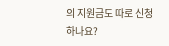의 지원금도 따로 신청하나요?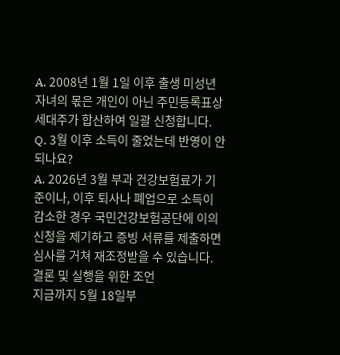A. 2008년 1월 1일 이후 출생 미성년 자녀의 몫은 개인이 아닌 주민등록표상 세대주가 합산하여 일괄 신청합니다.
Q. 3월 이후 소득이 줄었는데 반영이 안 되나요?
A. 2026년 3월 부과 건강보험료가 기준이나, 이후 퇴사나 폐업으로 소득이 감소한 경우 국민건강보험공단에 이의신청을 제기하고 증빙 서류를 제출하면 심사를 거쳐 재조정받을 수 있습니다.
결론 및 실행을 위한 조언
지금까지 5월 18일부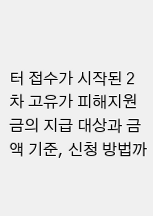터 접수가 시작된 2차 고유가 피해지원금의 지급 대상과 금액 기준, 신청 방법까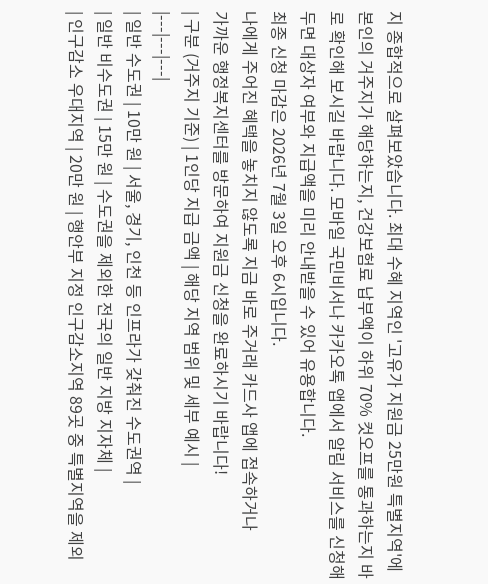지 종합적으로 살펴보았습니다. 최대 수혜 지역인 '고유가 지원금 25만원 특별지역'에 본인의 거주지가 해당하는지, 건강보험료 납부액이 하위 70% 컷오프를 통과하는지 바로 확인해 보시길 바랍니다. 모바일 국민비서나 카카오톡 앱에서 알림 서비스를 신청해 두면 대상자 여부와 지급액을 미리 안내받을 수 있어 유용합니다.
최종 신청 마감은 2026년 7월 3일 오후 6시입니다.
나에게 주어진 혜택을 놓치지 않도록 지금 바로 주거래 카드사 앱에 접속하거나
가까운 행정복지센터를 방문하여 지원금 신청을 완료하시기 바랍니다!
| 구분 (거주지 기준) | 1인당 지급 금액 | 해당 지역 범위 및 세부 예시 |
|---|---|---|
| 일반 수도권 | 10만 원 | 서울, 경기, 인천 등 인프라가 갖춰진 수도권역 |
| 일반 비수도권 | 15만 원 | 수도권을 제외한 전국의 일반 지방 지자체 |
| 인구감소 우대지역 | 20만 원 | 행안부 지정 인구감소지역 89곳 중 특별지역을 제외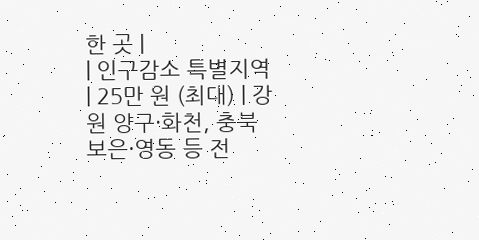한 곳 |
| 인구감소 특별지역 | 25만 원 (최대) | 강원 양구·화천, 충북 보은·영동 등 전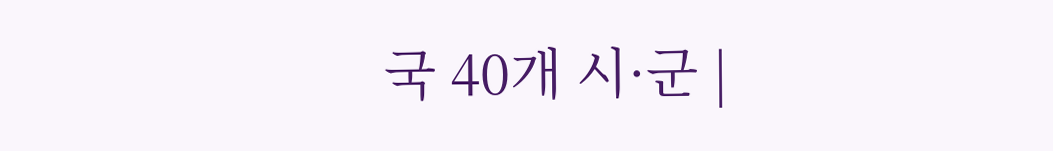국 40개 시·군 |